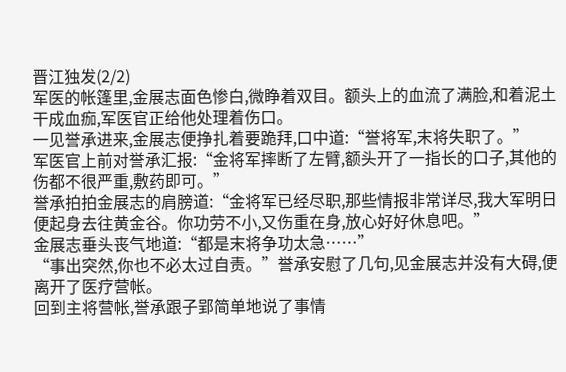晋江独发(2/2)
军医的帐篷里,金展志面色惨白,微睁着双目。额头上的血流了满脸,和着泥土干成血痂,军医官正给他处理着伤口。
一见誉承进来,金展志便挣扎着要跪拜,口中道:“誉将军,末将失职了。”
军医官上前对誉承汇报:“金将军摔断了左臂,额头开了一指长的口子,其他的伤都不很严重,敷药即可。”
誉承拍拍金展志的肩膀道:“金将军已经尽职,那些情报非常详尽,我大军明日便起身去往黄金谷。你功劳不小,又伤重在身,放心好好休息吧。”
金展志垂头丧气地道:“都是末将争功太急……”
“事出突然,你也不必太过自责。”誉承安慰了几句,见金展志并没有大碍,便离开了医疗营帐。
回到主将营帐,誉承跟子郢简单地说了事情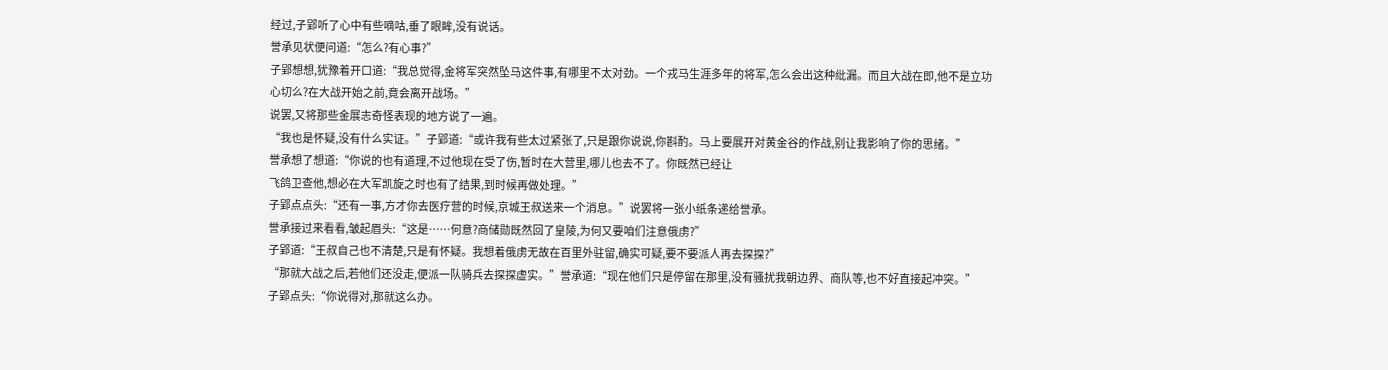经过,子郢听了心中有些嘀咕,垂了眼眸,没有说话。
誉承见状便问道:“怎么?有心事?”
子郢想想,犹豫着开口道:“我总觉得,金将军突然坠马这件事,有哪里不太对劲。一个戎马生涯多年的将军,怎么会出这种纰漏。而且大战在即,他不是立功心切么?在大战开始之前,竟会离开战场。”
说罢,又将那些金展志奇怪表现的地方说了一遍。
“我也是怀疑,没有什么实证。”子郢道:“或许我有些太过紧张了,只是跟你说说,你斟酌。马上要展开对黄金谷的作战,别让我影响了你的思绪。”
誉承想了想道:“你说的也有道理,不过他现在受了伤,暂时在大营里,哪儿也去不了。你既然已经让
飞鸽卫查他,想必在大军凯旋之时也有了结果,到时候再做处理。”
子郢点点头:“还有一事,方才你去医疗营的时候,京城王叔送来一个消息。”说罢将一张小纸条递给誉承。
誉承接过来看看,皱起眉头:“这是……何意?商储勋既然回了皇陵,为何又要咱们注意俄虏?”
子郢道:“王叔自己也不清楚,只是有怀疑。我想着俄虏无故在百里外驻留,确实可疑,要不要派人再去探探?”
“那就大战之后,若他们还没走,便派一队骑兵去探探虚实。”誉承道:“现在他们只是停留在那里,没有骚扰我朝边界、商队等,也不好直接起冲突。”
子郢点头:“你说得对,那就这么办。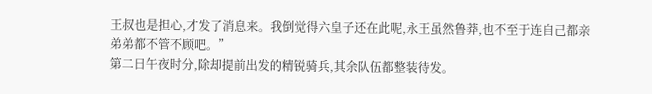王叔也是担心,才发了消息来。我倒觉得六皇子还在此呢,永王虽然鲁莽,也不至于连自己都亲弟弟都不管不顾吧。”
第二日午夜时分,除却提前出发的精锐骑兵,其余队伍都整装待发。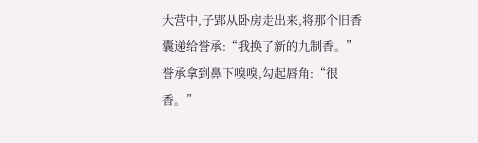大营中,子郢从卧房走出来,将那个旧香囊递给誉承:“我换了新的九制香。”
誉承拿到鼻下嗅嗅,勾起唇角:“很香。”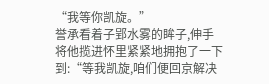“我等你凯旋。”
誉承看着子郢水雾的眸子,伸手将他揽进怀里紧紧地拥抱了一下到:“等我凯旋,咱们便回京解决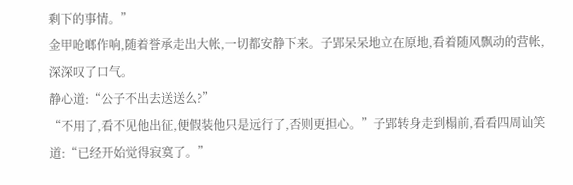剩下的事情。”
金甲呛啷作响,随着誉承走出大帐,一切都安静下来。子郢呆呆地立在原地,看着随风飘动的营帐,深深叹了口气。
静心道:“公子不出去送送么?”
“不用了,看不见他出征,便假装他只是远行了,否则更担心。”子郢转身走到榻前,看看四周讪笑道:“已经开始觉得寂寞了。”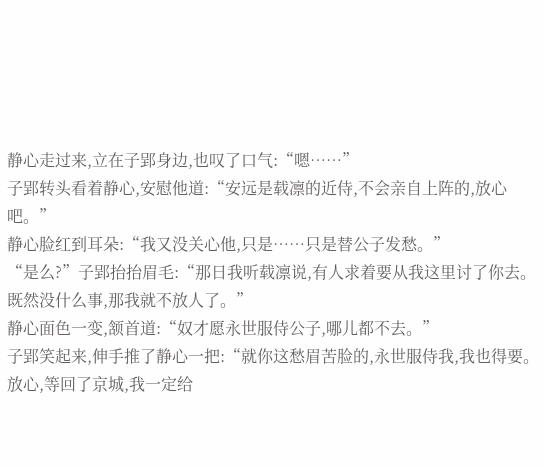静心走过来,立在子郢身边,也叹了口气:“嗯……”
子郢转头看着静心,安慰他道:“安远是载凛的近侍,不会亲自上阵的,放心吧。”
静心脸红到耳朵:“我又没关心他,只是……只是替公子发愁。”
“是么?”子郢抬抬眉毛:“那日我听载凛说,有人求着要从我这里讨了你去。既然没什么事,那我就不放人了。”
静心面色一变,颔首道:“奴才愿永世服侍公子,哪儿都不去。”
子郢笑起来,伸手推了静心一把:“就你这愁眉苦脸的,永世服侍我,我也得要。放心,等回了京城,我一定给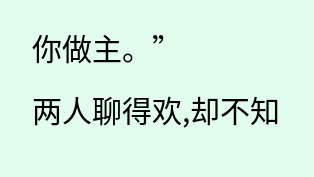你做主。”
两人聊得欢,却不知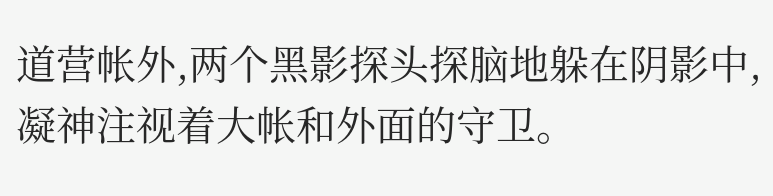道营帐外,两个黑影探头探脑地躲在阴影中,凝神注视着大帐和外面的守卫。